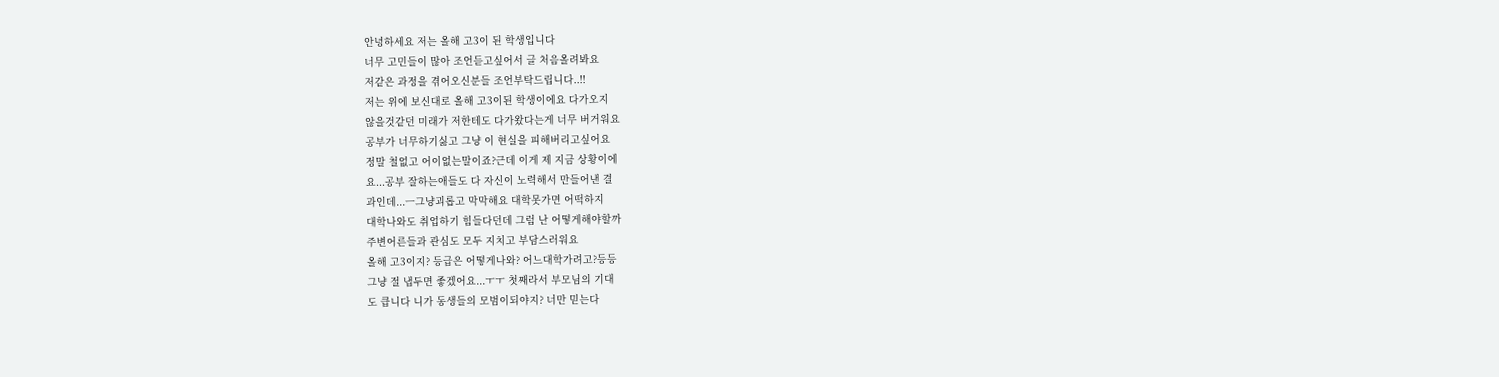안녕하세요 저는 올해 고3이 된 학생입니다
너무 고민들이 많아 조언듣고싶어서 글 처음올려봐요
저같은 과정을 겪어오신분들 조언부탁드립니다..!!
저는 위에 보신대로 올해 고3이된 학생이에요 다가오지
않을것같던 미래가 저한테도 다가왔다는게 너무 버거워요
공부가 너무하기싫고 그냥 이 현실을 피해버리고싶어요
정말 철없고 어이없는말이죠?근데 이게 제 지금 상황이에
요...공부 잘하는애들도 다 자신이 노력해서 만들어낸 결
과인데...ㅡ그냥괴롭고 막막해요 대학못가면 어떡하지
대학나와도 취업하기 힘들다던데 그럼 난 어떻게해야할까
주변어른들과 관심도 모두 지치고 부담스러워요
올해 고3이지? 등급은 어떻게나와? 어느대학가려고?등등
그냥 절 냅두면 좋겠어요...ㅜㅜ 첫째라서 부모님의 기대
도 큽니다 니가 동생들의 모범이되야지? 너만 믿는다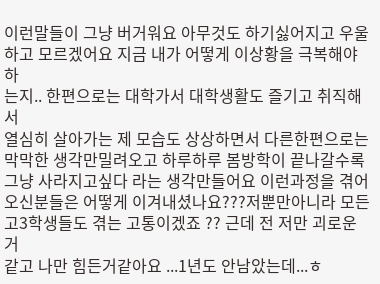이런말들이 그냥 버거워요 아무것도 하기싫어지고 우울
하고 모르겠어요 지금 내가 어떻게 이상황을 극복해야하
는지.. 한편으로는 대학가서 대학생활도 즐기고 취직해서
열심히 살아가는 제 모습도 상상하면서 다른한편으로는
막막한 생각만밀려오고 하루하루 봄방학이 끝나갈수록
그냥 사라지고싶다 라는 생각만들어요 이런과정을 겪어
오신분들은 어떻게 이겨내셨나요???저뿐만아니라 모든
고3학생들도 겪는 고통이겠죠 ?? 근데 전 저만 괴로운거
같고 나만 힘든거같아요 ...1년도 안남았는데...ㅎ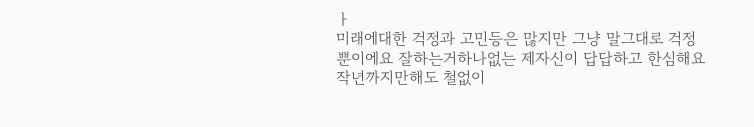ㅏ
미래에대한 걱정과 고민등은 많지만 그냥 말그대로 걱정
뿐이에요 잘하는거하나없는 제자신이 답답하고 한심해요
작년까지만해도 철없이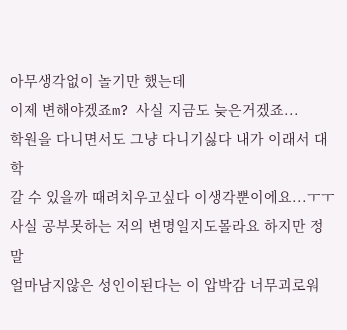아무생각없이 놀기만 했는데
이제 변해야겠죠m? 사실 지금도 늦은거겠죠...
학원을 다니면서도 그냥 다니기싫다 내가 이래서 대학
갈 수 있을까 때려치우고싶다 이생각뿐이에요...ㅜㅜ
사실 공부못하는 저의 변명일지도몰라요 하지만 정말
얼마남지않은 성인이된다는 이 압박감 너무괴로워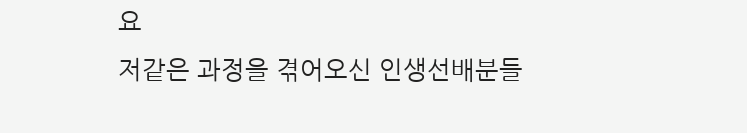요
저같은 과정을 겪어오신 인생선배분들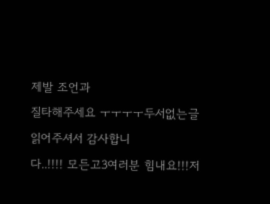제발 조언과
질타해주세요 ㅜㅜㅜㅜ두서없는글 읽어주셔서 감사합니
다..!!!! 모든고3여러분 힘내요!!!저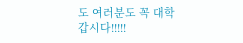도 여러분도 꼭 대학
갑시다!!!!!